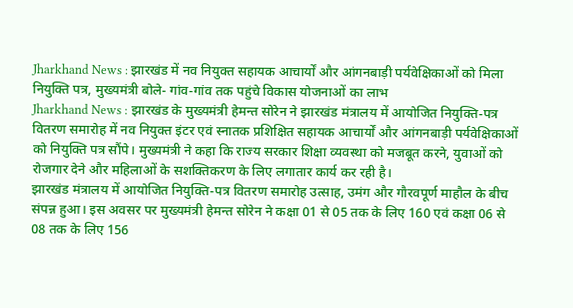Jharkhand News : झारखंड में नव नियुक्त सहायक आचार्यों और आंगनबाड़ी पर्यवेक्षिकाओं को मिला नियुक्ति पत्र, मुख्यमंत्री बोले- गांव-गांव तक पहुंचे विकास योजनाओं का लाभ
Jharkhand News : झारखंड के मुख्यमंत्री हेमन्त सोरेन ने झारखंड मंत्रालय में आयोजित नियुक्ति-पत्र वितरण समारोह में नव नियुक्त इंटर एवं स्नातक प्रशिक्षित सहायक आचार्यों और आंगनबाड़ी पर्यवेक्षिकाओं को नियुक्ति पत्र सौंपे। मुख्यमंत्री ने कहा कि राज्य सरकार शिक्षा व्यवस्था को मजबूत करने, युवाओं को रोजगार देने और महिलाओं के सशक्तिकरण के लिए लगातार कार्य कर रही है।
झारखंड मंत्रालय में आयोजित नियुक्ति-पत्र वितरण समारोह उत्साह, उमंग और गौरवपूर्ण माहौल के बीच संपन्न हुआ। इस अवसर पर मुख्यमंत्री हेमन्त सोरेन ने कक्षा 01 से 05 तक के लिए 160 एवं कक्षा 06 से 08 तक के लिए 156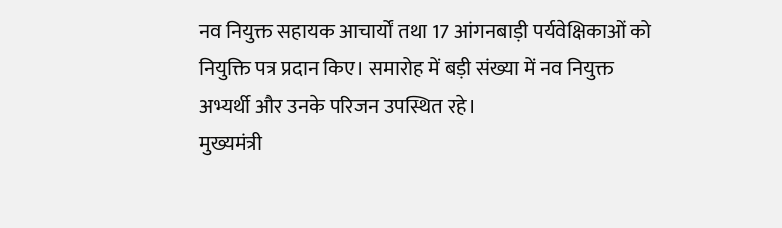नव नियुक्त सहायक आचार्यों तथा 17 आंगनबाड़ी पर्यवेक्षिकाओं को नियुक्ति पत्र प्रदान किए। समारोह में बड़ी संख्या में नव नियुक्त अभ्यर्थी और उनके परिजन उपस्थित रहे।
मुख्यमंत्री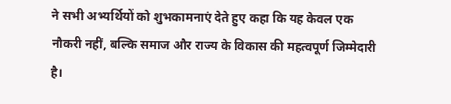ने सभी अभ्यर्थियों को शुभकामनाएं देते हुए कहा कि यह केवल एक नौकरी नहीं, बल्कि समाज और राज्य के विकास की महत्वपूर्ण जिम्मेदारी है।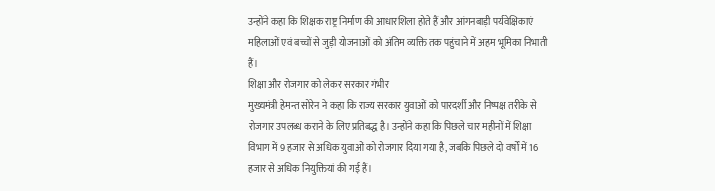उन्होंने कहा कि शिक्षक राष्ट्र निर्माण की आधारशिला होते हैं और आंगनबाड़ी पर्यवेक्षिकाएं महिलाओं एवं बच्चों से जुड़ी योजनाओं को अंतिम व्यक्ति तक पहुंचाने में अहम भूमिका निभाती हैं।
शिक्षा और रोजगार को लेकर सरकार गंभीर
मुख्यमंत्री हेमन्त सोरेन ने कहा कि राज्य सरकार युवाओं को पारदर्शी और निष्पक्ष तरीके से रोजगार उपलब्ध कराने के लिए प्रतिबद्ध है। उन्होंने कहा कि पिछले चार महीनों में शिक्षा विभाग में 9 हजार से अधिक युवाओं को रोजगार दिया गया है, जबकि पिछले दो वर्षों में 16 हजार से अधिक नियुक्तियां की गई हैं।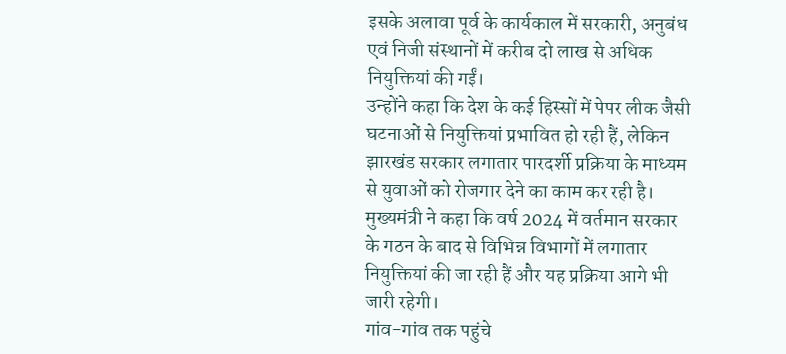इसके अलावा पूर्व के कार्यकाल में सरकारी, अनुबंध एवं निजी संस्थानों में करीब दो लाख से अधिक नियुक्तियां की गईं।
उन्होंने कहा कि देश के कई हिस्सों में पेपर लीक जैसी घटनाओं से नियुक्तियां प्रभावित हो रही हैं, लेकिन झारखंड सरकार लगातार पारदर्शी प्रक्रिया के माध्यम से युवाओं को रोजगार देने का काम कर रही है। मुख्यमंत्री ने कहा कि वर्ष 2024 में वर्तमान सरकार के गठन के बाद से विभिन्न विभागों में लगातार नियुक्तियां की जा रही हैं और यह प्रक्रिया आगे भी जारी रहेगी।
गांव-गांव तक पहुंचे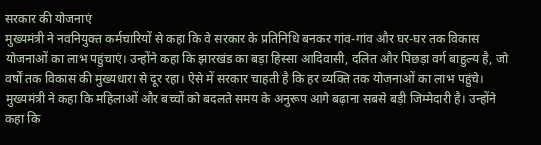सरकार की योजनाएं
मुख्यमंत्री ने नवनियुक्त कर्मचारियों से कहा कि वे सरकार के प्रतिनिधि बनकर गांव-गांव और घर-घर तक विकास योजनाओं का लाभ पहुंचाएं। उन्होंने कहा कि झारखंड का बड़ा हिस्सा आदिवासी, दलित और पिछड़ा वर्ग बाहुल्य है, जो वर्षों तक विकास की मुख्यधारा से दूर रहा। ऐसे में सरकार चाहती है कि हर व्यक्ति तक योजनाओं का लाभ पहुंचे।
मुख्यमंत्री ने कहा कि महिलाओं और बच्चों को बदलते समय के अनुरूप आगे बढ़ाना सबसे बड़ी जिम्मेदारी है। उन्होंने कहा कि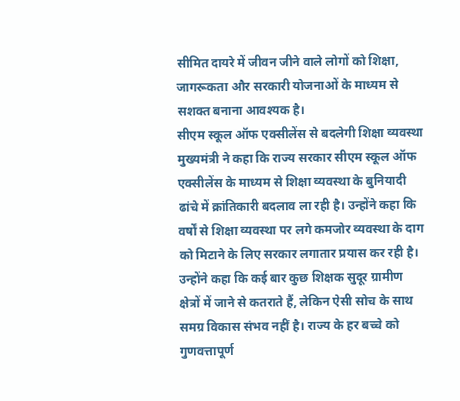सीमित दायरे में जीवन जीने वाले लोगों को शिक्षा, जागरूकता और सरकारी योजनाओं के माध्यम से सशक्त बनाना आवश्यक है।
सीएम स्कूल ऑफ एक्सीलेंस से बदलेगी शिक्षा व्यवस्था
मुख्यमंत्री ने कहा कि राज्य सरकार सीएम स्कूल ऑफ एक्सीलेंस के माध्यम से शिक्षा व्यवस्था के बुनियादी ढांचे में क्रांतिकारी बदलाव ला रही है। उन्होंने कहा कि वर्षों से शिक्षा व्यवस्था पर लगे कमजोर व्यवस्था के दाग को मिटाने के लिए सरकार लगातार प्रयास कर रही है।
उन्होंने कहा कि कई बार कुछ शिक्षक सुदूर ग्रामीण क्षेत्रों में जाने से कतराते हैं, लेकिन ऐसी सोच के साथ समग्र विकास संभव नहीं है। राज्य के हर बच्चे को गुणवत्तापूर्ण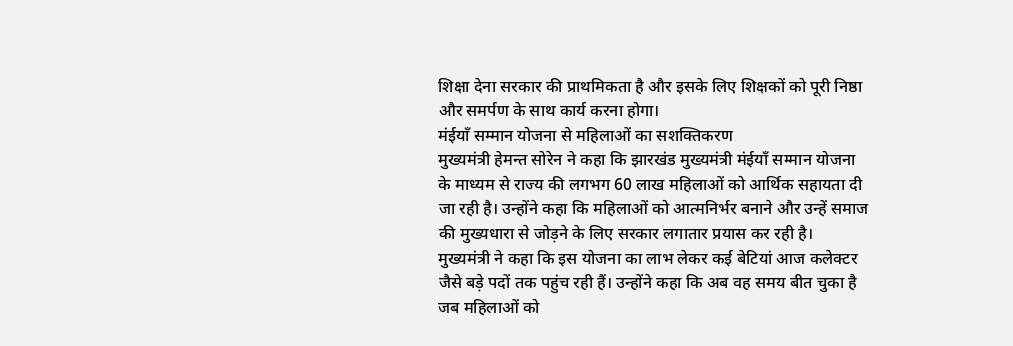शिक्षा देना सरकार की प्राथमिकता है और इसके लिए शिक्षकों को पूरी निष्ठा और समर्पण के साथ कार्य करना होगा।
मंईयाँ सम्मान योजना से महिलाओं का सशक्तिकरण
मुख्यमंत्री हेमन्त सोरेन ने कहा कि झारखंड मुख्यमंत्री मंईयाँ सम्मान योजना के माध्यम से राज्य की लगभग 60 लाख महिलाओं को आर्थिक सहायता दी जा रही है। उन्होंने कहा कि महिलाओं को आत्मनिर्भर बनाने और उन्हें समाज की मुख्यधारा से जोड़ने के लिए सरकार लगातार प्रयास कर रही है।
मुख्यमंत्री ने कहा कि इस योजना का लाभ लेकर कई बेटियां आज कलेक्टर जैसे बड़े पदों तक पहुंच रही हैं। उन्होंने कहा कि अब वह समय बीत चुका है जब महिलाओं को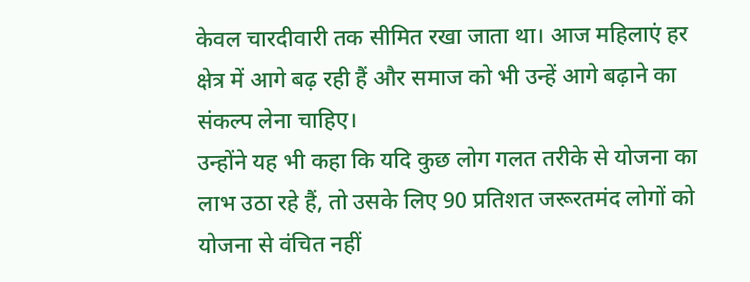केवल चारदीवारी तक सीमित रखा जाता था। आज महिलाएं हर क्षेत्र में आगे बढ़ रही हैं और समाज को भी उन्हें आगे बढ़ाने का संकल्प लेना चाहिए।
उन्होंने यह भी कहा कि यदि कुछ लोग गलत तरीके से योजना का लाभ उठा रहे हैं, तो उसके लिए 90 प्रतिशत जरूरतमंद लोगों को योजना से वंचित नहीं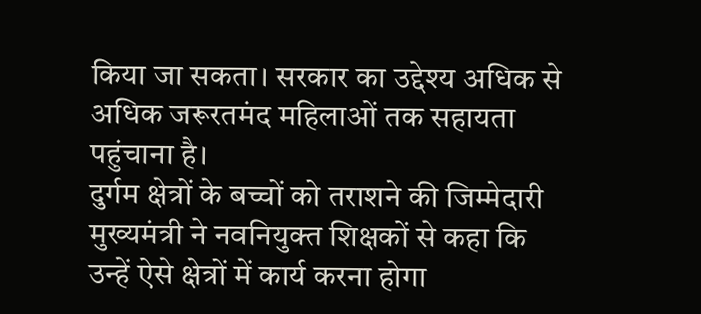किया जा सकता। सरकार का उद्देश्य अधिक से अधिक जरूरतमंद महिलाओं तक सहायता पहुंचाना है।
दुर्गम क्षेत्रों के बच्चों को तराशने की जिम्मेदारी
मुख्यमंत्री ने नवनियुक्त शिक्षकों से कहा कि उन्हें ऐसे क्षेत्रों में कार्य करना होगा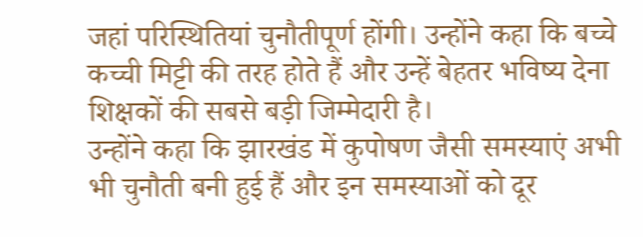जहां परिस्थितियां चुनौतीपूर्ण होंगी। उन्होंने कहा कि बच्चे कच्ची मिट्टी की तरह होते हैं और उन्हें बेहतर भविष्य देना शिक्षकों की सबसे बड़ी जिम्मेदारी है।
उन्होंने कहा कि झारखंड में कुपोषण जैसी समस्याएं अभी भी चुनौती बनी हुई हैं और इन समस्याओं को दूर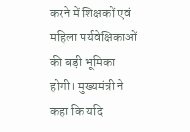करने में शिक्षकों एवं महिला पर्यवेक्षिकाओं की बड़ी भूमिका होगी। मुख्यमंत्री ने कहा कि यदि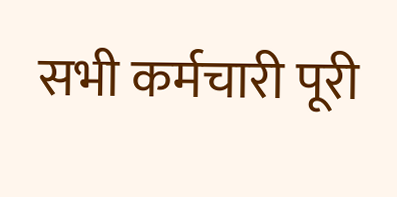सभी कर्मचारी पूरी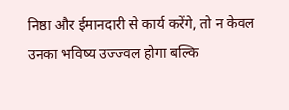निष्ठा और ईमानदारी से कार्य करेंगे, तो न केवल उनका भविष्य उज्ज्वल होगा बल्कि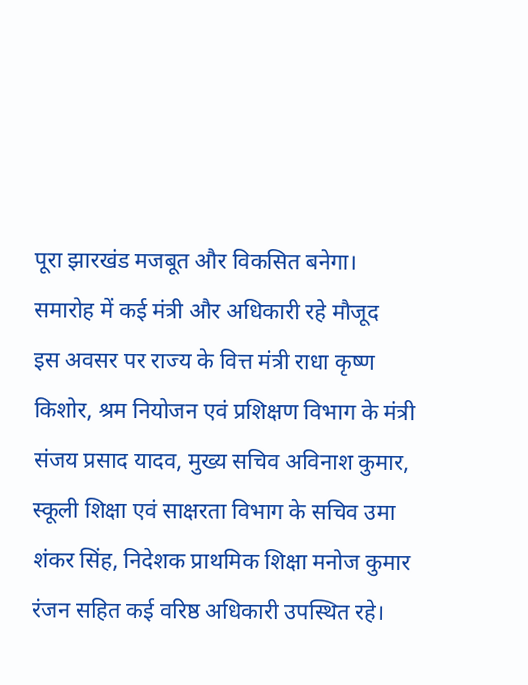पूरा झारखंड मजबूत और विकसित बनेगा।
समारोह में कई मंत्री और अधिकारी रहे मौजूद
इस अवसर पर राज्य के वित्त मंत्री राधा कृष्ण किशोर, श्रम नियोजन एवं प्रशिक्षण विभाग के मंत्री संजय प्रसाद यादव, मुख्य सचिव अविनाश कुमार, स्कूली शिक्षा एवं साक्षरता विभाग के सचिव उमा शंकर सिंह, निदेशक प्राथमिक शिक्षा मनोज कुमार रंजन सहित कई वरिष्ठ अधिकारी उपस्थित रहे।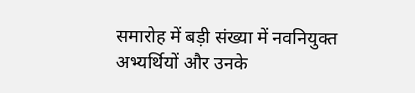समारोह में बड़ी संख्या में नवनियुक्त अभ्यर्थियों और उनके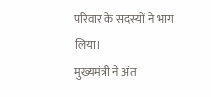परिवार के सदस्यों ने भाग लिया।
मुख्यमंत्री ने अंत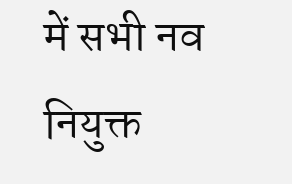में सभी नव नियुक्त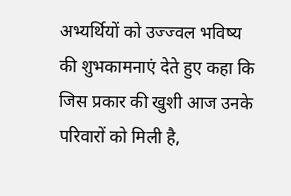अभ्यर्थियों को उज्ज्वल भविष्य की शुभकामनाएं देते हुए कहा कि जिस प्रकार की खुशी आज उनके परिवारों को मिली है,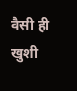वैसी ही खुशी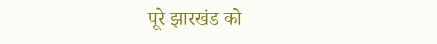पूरे झारखंड को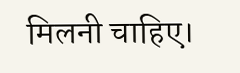मिलनी चाहिए।